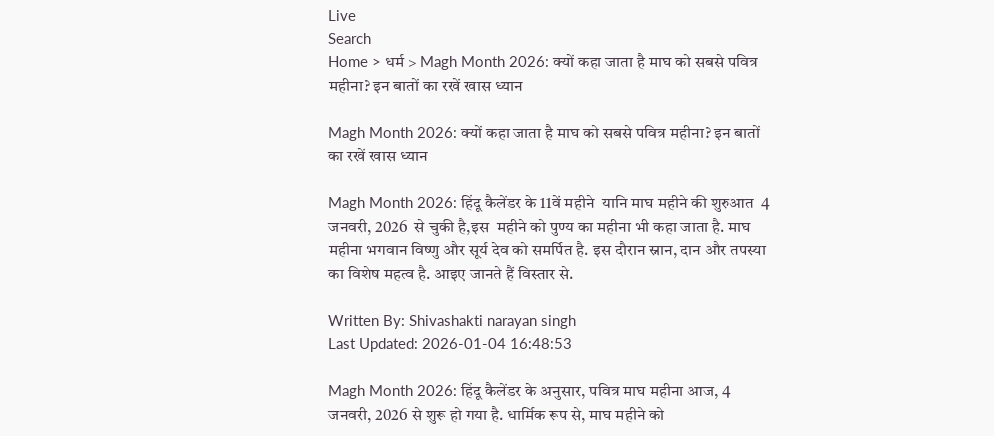Live
Search
Home > धर्म > Magh Month 2026: क्यों कहा जाता है माघ को सबसे पवित्र महीना? इन बातों का रखें खास ध्यान

Magh Month 2026: क्यों कहा जाता है माघ को सबसे पवित्र महीना? इन बातों का रखें खास ध्यान

Magh Month 2026: हिंदू कैलेंडर के 11वें महीने  यानि माघ महीने की शुरुआत  4 जनवरी, 2026  से चुकी है,इस  महीने को पुण्य का महीना भी कहा जाता है. माघ महीना भगवान विष्णु और सूर्य देव को समर्पित है. इस दौरान स्नान, दान और तपस्या का विशेष महत्व है. आइए जानते हैं विस्तार से.

Written By: Shivashakti narayan singh
Last Updated: 2026-01-04 16:48:53

Magh Month 2026: हिंदू कैलेंडर के अनुसार, पवित्र माघ महीना आज, 4 जनवरी, 2026 से शुरू हो गया है. धार्मिक रूप से, माघ महीने को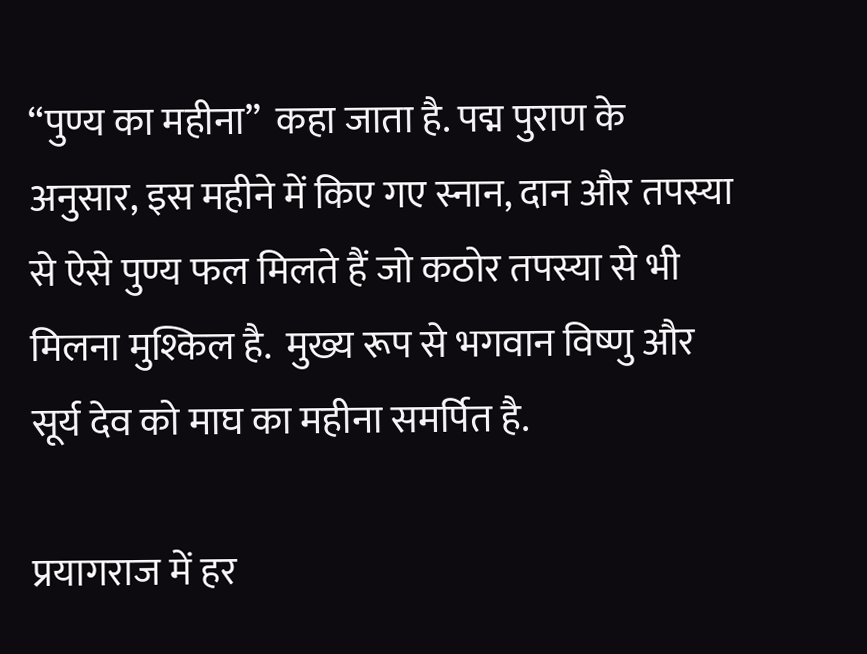“पुण्य का महीना”  कहा जाता है. पद्म पुराण के अनुसार, इस महीने में किए गए स्नान, दान और तपस्या से ऐसे पुण्य फल मिलते हैं जो कठोर तपस्या से भी मिलना मुश्किल है.  मुख्य रूप से भगवान विष्णु और सूर्य देव को माघ का महीना समर्पित है.

प्रयागराज में हर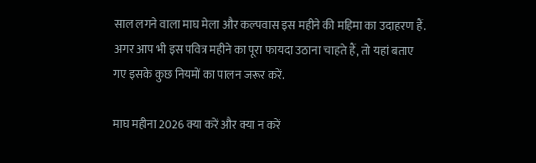साल लगने वाला माघ मेला और कल्पवास इस महीने की महिमा का उदाहरण हैं. अगर आप भी इस पवित्र महीने का पूरा फायदा उठाना चाहते हैं, तो यहां बताए गए इसके कुछ नियमों का पालन जरूर करें.

माघ महीना 2026 क्या करें और क्या न करें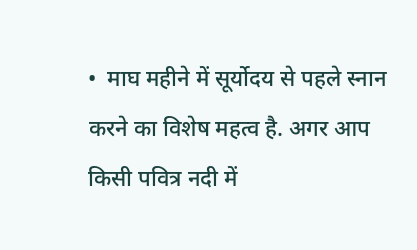•  माघ महीने में सूर्योदय से पहले स्नान करने का विशेष महत्व है. अगर आप किसी पवित्र नदी में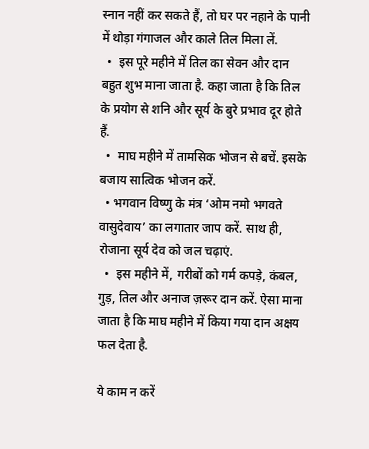स्नान नहीं कर सकते हैं, तो घर पर नहाने के पानी में थोड़ा गंगाजल और काले तिल मिला लें.
  •  इस पूरे महीने में तिल का सेवन और दान बहुत शुभ माना जाता है. कहा जाता है कि तिल के प्रयोग से शनि और सूर्य के बुरे प्रभाव दूर होते हैं.
  •  माघ महीने में तामसिक भोजन से बचें. इसके बजाय सात्विक भोजन करें.
  • भगवान विष्णु के मंत्र ‘ओम नमो भगवते वासुदेवाय’ का लगातार जाप करें. साथ ही, रोजाना सूर्य देव को जल चढ़ाएं.
  •  इस महीने में, गरीबों को गर्म कपड़े, कंबल, गुड़, तिल और अनाज ज़रूर दान करें. ऐसा माना जाता है कि माघ महीने में किया गया दान अक्षय फल देता है.

ये काम न करें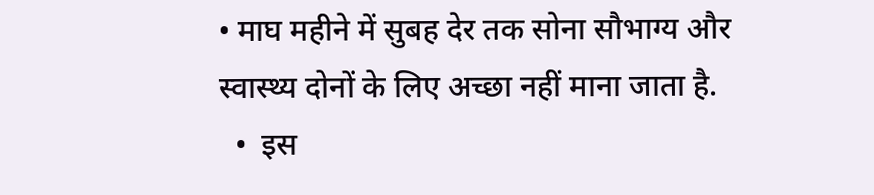• माघ महीने में सुबह देर तक सोना सौभाग्य और स्वास्थ्य दोनों के लिए अच्छा नहीं माना जाता है.
  •  इस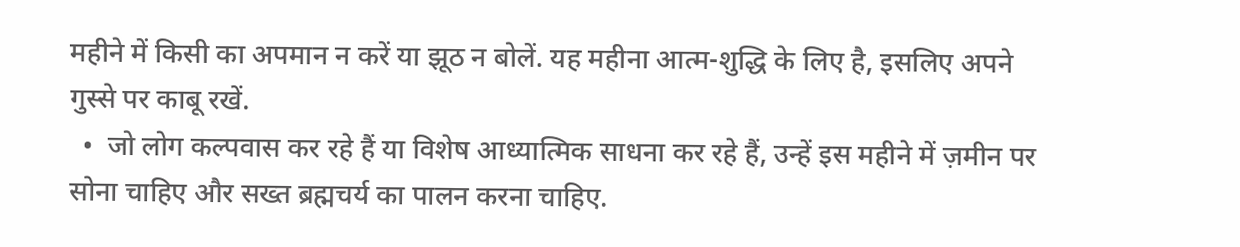महीने में किसी का अपमान न करें या झूठ न बोलें. यह महीना आत्म-शुद्धि के लिए है, इसलिए अपने गुस्से पर काबू रखें.
  •  जो लोग कल्पवास कर रहे हैं या विशेष आध्यात्मिक साधना कर रहे हैं, उन्हें इस महीने में ज़मीन पर सोना चाहिए और सख्त ब्रह्मचर्य का पालन करना चाहिए.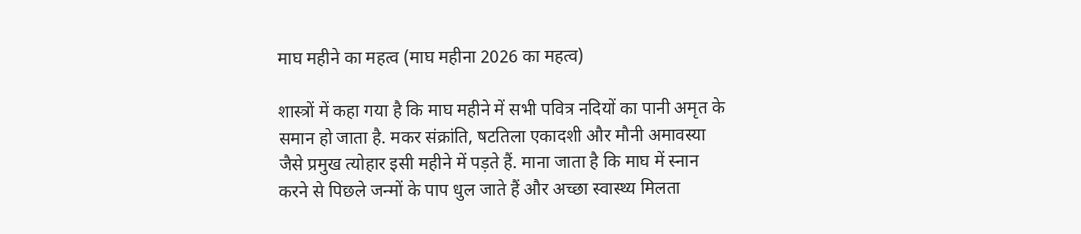माघ महीने का महत्व (माघ महीना 2026 का महत्व)

शास्त्रों में कहा गया है कि माघ महीने में सभी पवित्र नदियों का पानी अमृत के समान हो जाता है. मकर संक्रांति, षटतिला एकादशी और मौनी अमावस्या जैसे प्रमुख त्योहार इसी महीने में पड़ते हैं. माना जाता है कि माघ में स्नान करने से पिछले जन्मों के पाप धुल जाते हैं और अच्छा स्वास्थ्य मिलता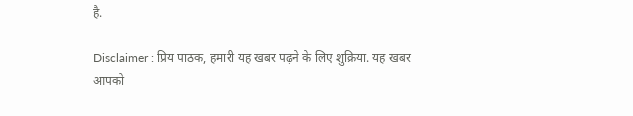है.

Disclaimer : प्रिय पाठक, हमारी यह खबर पढ़ने के लिए शुक्रिया. यह खबर आपको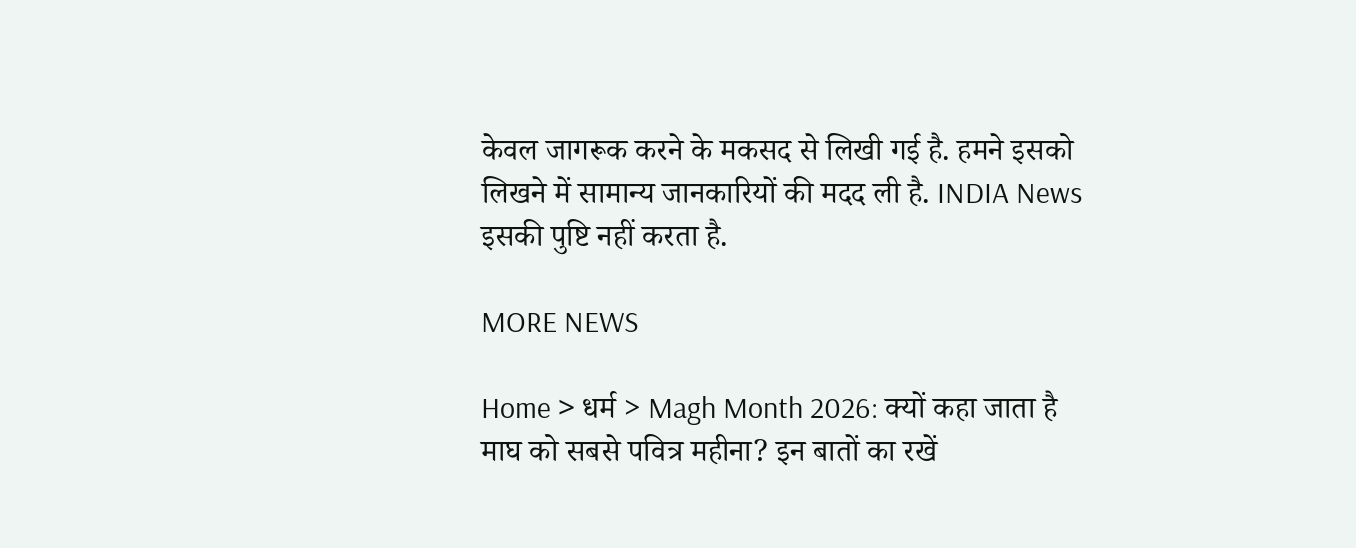केवल जागरूक करने के मकसद से लिखी गई है. हमने इसको लिखने में सामान्य जानकारियों की मदद ली है. INDIA News इसकी पुष्टि नहीं करता है.

MORE NEWS

Home > धर्म > Magh Month 2026: क्यों कहा जाता है माघ को सबसे पवित्र महीना? इन बातों का रखें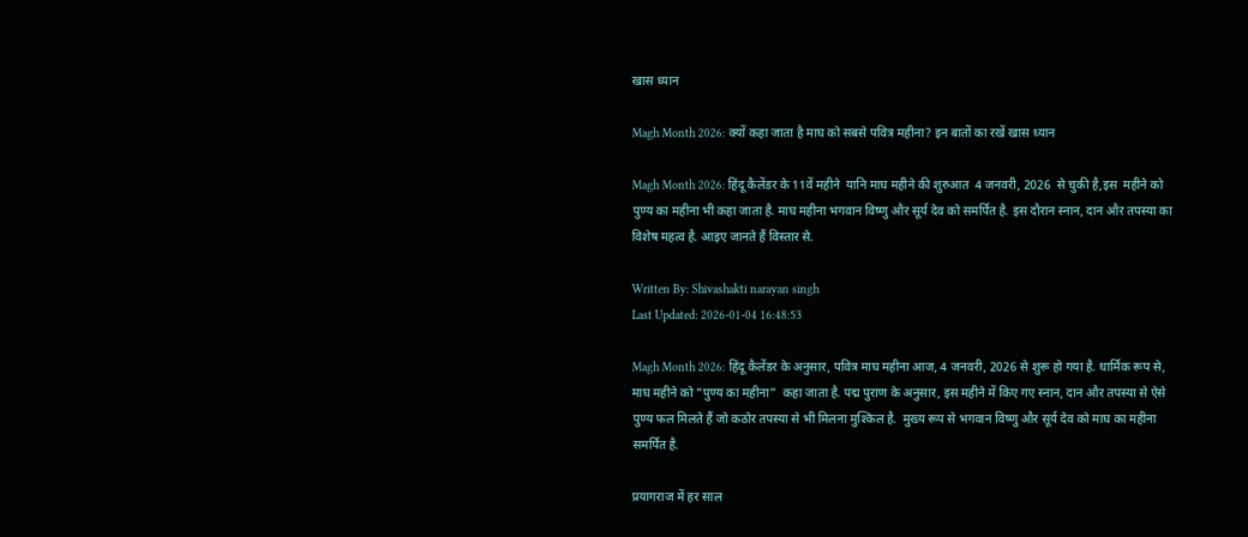खास ध्यान

Magh Month 2026: क्यों कहा जाता है माघ को सबसे पवित्र महीना? इन बातों का रखें खास ध्यान

Magh Month 2026: हिंदू कैलेंडर के 11वें महीने  यानि माघ महीने की शुरुआत  4 जनवरी, 2026  से चुकी है,इस  महीने को पुण्य का महीना भी कहा जाता है. माघ महीना भगवान विष्णु और सूर्य देव को समर्पित है. इस दौरान स्नान, दान और तपस्या का विशेष महत्व है. आइए जानते हैं विस्तार से.

Written By: Shivashakti narayan singh
Last Updated: 2026-01-04 16:48:53

Magh Month 2026: हिंदू कैलेंडर के अनुसार, पवित्र माघ महीना आज, 4 जनवरी, 2026 से शुरू हो गया है. धार्मिक रूप से, माघ महीने को “पुण्य का महीना”  कहा जाता है. पद्म पुराण के अनुसार, इस महीने में किए गए स्नान, दान और तपस्या से ऐसे पुण्य फल मिलते हैं जो कठोर तपस्या से भी मिलना मुश्किल है.  मुख्य रूप से भगवान विष्णु और सूर्य देव को माघ का महीना समर्पित है.

प्रयागराज में हर साल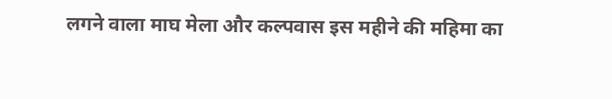लगने वाला माघ मेला और कल्पवास इस महीने की महिमा का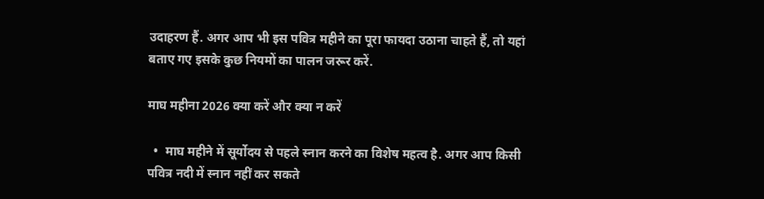उदाहरण हैं. अगर आप भी इस पवित्र महीने का पूरा फायदा उठाना चाहते हैं, तो यहां बताए गए इसके कुछ नियमों का पालन जरूर करें.

माघ महीना 2026 क्या करें और क्या न करें

  •  माघ महीने में सूर्योदय से पहले स्नान करने का विशेष महत्व है. अगर आप किसी पवित्र नदी में स्नान नहीं कर सकते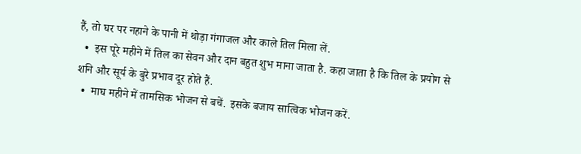हैं, तो घर पर नहाने के पानी में थोड़ा गंगाजल और काले तिल मिला लें.
  •  इस पूरे महीने में तिल का सेवन और दान बहुत शुभ माना जाता है. कहा जाता है कि तिल के प्रयोग से शनि और सूर्य के बुरे प्रभाव दूर होते हैं.
  •  माघ महीने में तामसिक भोजन से बचें. इसके बजाय सात्विक भोजन करें.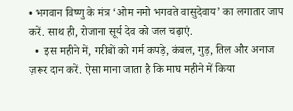• भगवान विष्णु के मंत्र ‘ओम नमो भगवते वासुदेवाय’ का लगातार जाप करें. साथ ही, रोजाना सूर्य देव को जल चढ़ाएं.
  •  इस महीने में, गरीबों को गर्म कपड़े, कंबल, गुड़, तिल और अनाज ज़रूर दान करें. ऐसा माना जाता है कि माघ महीने में किया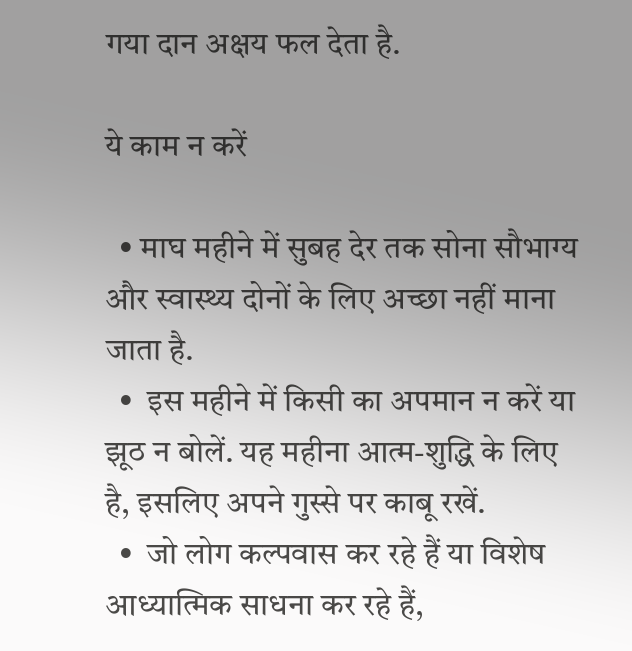गया दान अक्षय फल देता है.

ये काम न करें

  • माघ महीने में सुबह देर तक सोना सौभाग्य और स्वास्थ्य दोनों के लिए अच्छा नहीं माना जाता है.
  •  इस महीने में किसी का अपमान न करें या झूठ न बोलें. यह महीना आत्म-शुद्धि के लिए है, इसलिए अपने गुस्से पर काबू रखें.
  •  जो लोग कल्पवास कर रहे हैं या विशेष आध्यात्मिक साधना कर रहे हैं,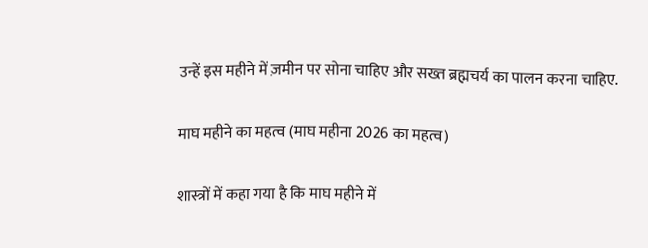उन्हें इस महीने में ज़मीन पर सोना चाहिए और सख्त ब्रह्मचर्य का पालन करना चाहिए.

माघ महीने का महत्व (माघ महीना 2026 का महत्व)

शास्त्रों में कहा गया है कि माघ महीने में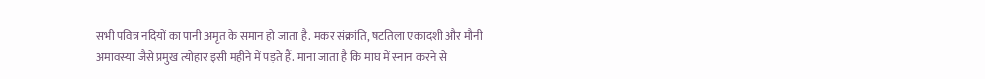सभी पवित्र नदियों का पानी अमृत के समान हो जाता है. मकर संक्रांति, षटतिला एकादशी और मौनी अमावस्या जैसे प्रमुख त्योहार इसी महीने में पड़ते हैं. माना जाता है कि माघ में स्नान करने से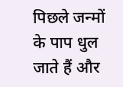पिछले जन्मों के पाप धुल जाते हैं और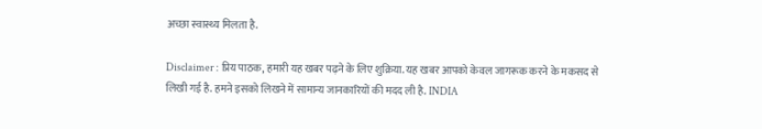अच्छा स्वास्थ्य मिलता है.

Disclaimer : प्रिय पाठक, हमारी यह खबर पढ़ने के लिए शुक्रिया. यह खबर आपको केवल जागरूक करने के मकसद से लिखी गई है. हमने इसको लिखने में सामान्य जानकारियों की मदद ली है. INDIA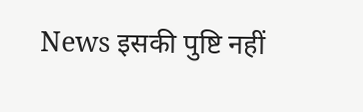News इसकी पुष्टि नहीं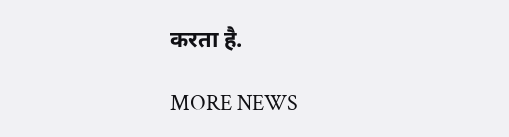करता है.

MORE NEWS